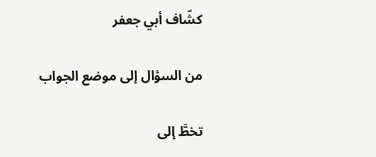كشّاف أبي جعفر

من السؤال إلى موضع الجواب

تخطَّ إلى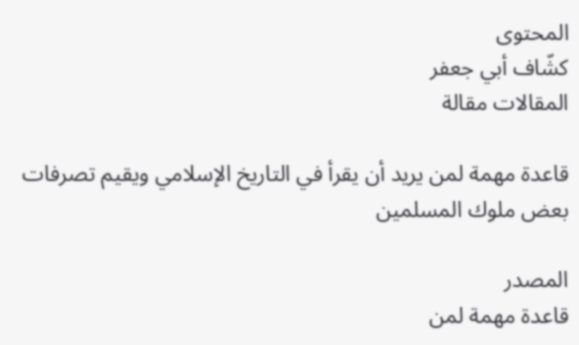المحتوى
كشّاف أبي جعفر
المقالات مقالة

قاعدة مهمة لمن يريد أن يقرأ في التاريخ الإسلامي ويقيم تصرفات بعض ملوك المسلمين

المصدر
قاعدة مهمة لمن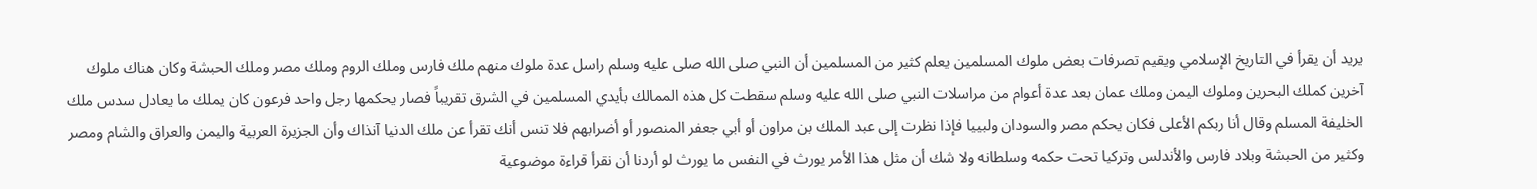يريد أن يقرأ في التاريخ الإسلامي ويقيم تصرفات بعض ملوك المسلمين يعلم كثير من المسلمين أن النبي صلى الله صلى عليه وسلم راسل عدة ملوك منهم ملك فارس وملك الروم وملك مصر وملك الحبشة وكان هناك ملوك آخرين كملك البحرين وملوك اليمن وملك عمان بعد عدة أعوام من مراسلات النبي صلى الله عليه وسلم سقطت كل هذه الممالك بأيدي المسلمين في الشرق تقريباً فصار يحكمها رجل واحد فرعون كان يملك ما يعادل سدس ملك الخليفة المسلم وقال أنا ربكم الأعلى فكان يحكم مصر والسودان ولبييا فإذا نظرت إلى عبد الملك بن مراون أو أبي جعفر المنصور أو أضرابهم فلا تنس أنك تقرأ عن ملك الدنيا آنذاك وأن الجزيرة العربية واليمن والعراق والشام ومصر وكثير من الحبشة وبلاد فارس والأندلس وتركيا تحت حكمه وسلطانه ولا شك أن مثل هذا الأمر يورث في النفس ما يورث لو أردنا أن نقرأ قراءة موضوعية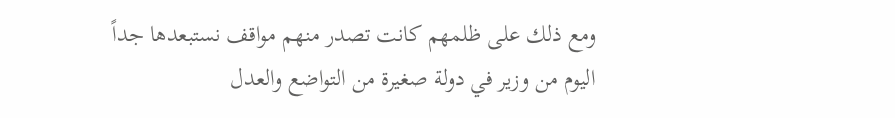ومع ذلك على ظلمهم كانت تصدر منهم مواقف نستبعدها جداً اليوم من وزير في دولة صغيرة من التواضع والعدل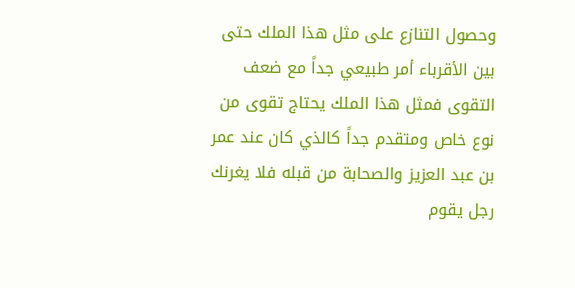وحصول التنازع على مثل هذا الملك حتى بين الأقرباء أمر طبيعي جداً مع ضعف التقوى فمثل هذا الملك يحتاج تقوى من نوع خاص ومتقدم جداً كالذي كان عند عمر بن عبد العزيز والصحابة من قبله فلا يغرنك رجل يقوم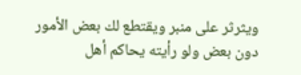ويثرثر على منبر ويقتطع لك بعض الأمور دون بعض ولو رأيته يحاكم أهل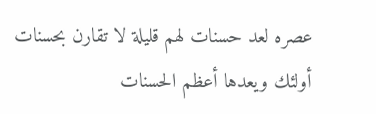عصره لعد حسنات لهم قليلة لا تقارن بحسنات أولئك ويعدها أعظم الحسنات